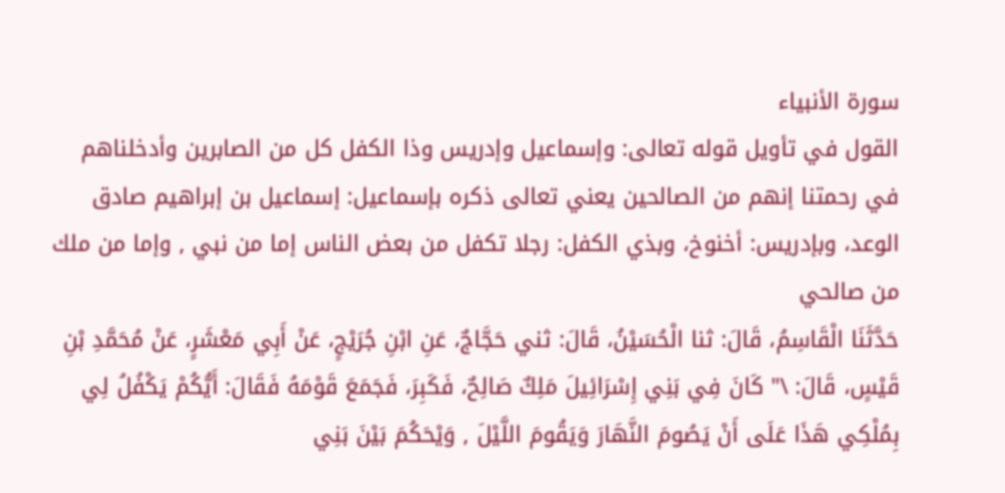سورة الأنبياء
القول في تأويل قوله تعالى: وإسماعيل وإدريس وذا الكفل كل من الصابرين وأدخلناهم في رحمتنا إنهم من الصالحين يعني تعالى ذكره بإسماعيل: إسماعيل بن إبراهيم صادق الوعد، وبإدريس: أخنوخ، وبذي الكفل: رجلا تكفل من بعض الناس إما من نبي , وإما من ملك من صالحي
حَدَّثَنَا الْقَاسِمُ، قَالَ: ثنا الْحُسَيْنُ، قَالَ: ثني حَجَّاجٌ، عَنِ ابْنِ جُرَيْجٍ، عَنْ أَبِي مَعْشَرٍ، عَنْ مُحَمَّدِ بْنِ قَيْسٍ، قَالَ: \" كَانَ فِي بَنِي إِسْرَائِيلَ مَلِكٌ صَالِحٌ، فَكَبِرَ، فَجَمَعَ قَوْمَهُ فَقَالَ: أَيُّكُمْ يَكْفُلُ لِي بِمُلْكِي هَذَا عَلَى أَنْ يَصُومَ النَّهَارَ وَيَقُومَ اللَّيْلَ , وَيْحَكُمَ بَيْنَ بَنِي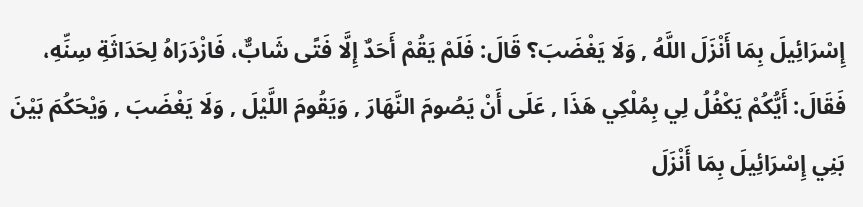إِسْرَائِيلَ بِمَا أَنْزَلَ اللَّهُ , وَلَا يَغْضَبَ؟ قَالَ: فَلَمْ يَقُمْ أَحَدٌ إِلَّا فَتًى شَابٌّ، فَازْدَرَاهُ لِحَدَاثَةِ سِنِّهِ، فَقَالَ: أَيُّكُمْ يَكْفُلُ لِي بِمُلْكِي هَذَا , عَلَى أَنْ يَصُومَ النَّهَارَ , وَيَقُومَ اللَّيْلَ , وَلَا يَغْضَبَ , وَيْحَكُمَ بَيْنَ بَنِي إِسْرَائِيلَ بِمَا أَنْزَلَ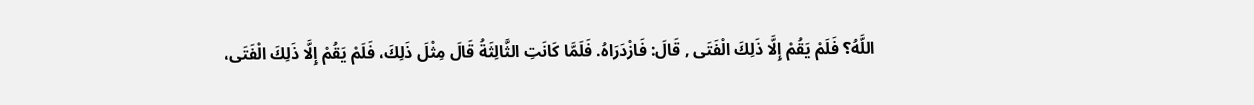اللَّهُ؟ فَلَمْ يَقُمْ إِلَّا ذَلِكَ الْفَتَى , قَالَ: فَازْدَرَاهُ. فَلَمَّا كَانَتِ الثَّالِثَةُ قَالَ مِثْلَ ذَلِكَ، فَلَمْ يَقُمْ إِلَّا ذَلِكَ الْفَتَى،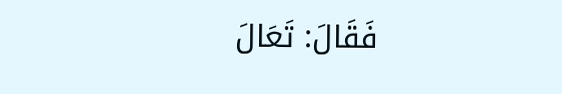فَقَالَ: تَعَالَ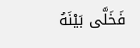فَخَلَّى بَيْنَهُ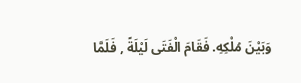وَبَيْنَ مُلْكِهِ. فَقَامَ الْفَتَى لَيْلَةً , فَلَمَّا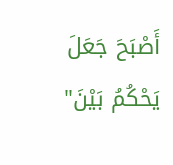أَصْبَحَ جَعَلَ يَحْكُمُ بَيْنَ"